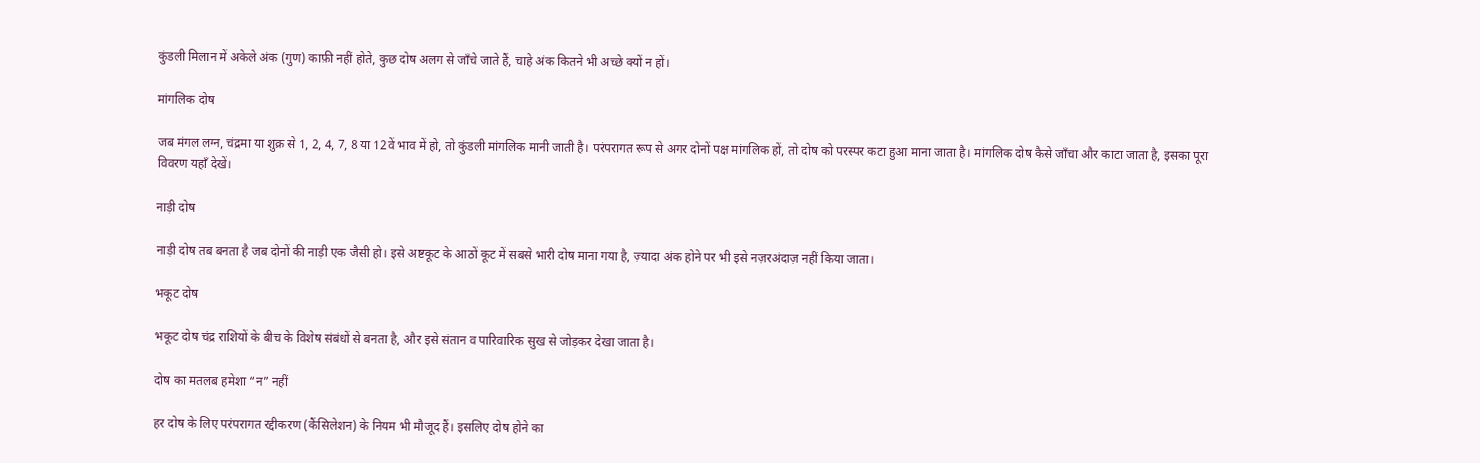कुंडली मिलान में अकेले अंक (गुण) काफ़ी नहीं होते, कुछ दोष अलग से जाँचे जाते हैं, चाहे अंक कितने भी अच्छे क्यों न हों।

मांगलिक दोष

जब मंगल लग्न, चंद्रमा या शुक्र से 1, 2, 4, 7, 8 या 12वें भाव में हो, तो कुंडली मांगलिक मानी जाती है। परंपरागत रूप से अगर दोनों पक्ष मांगलिक हों, तो दोष को परस्पर कटा हुआ माना जाता है। मांगलिक दोष कैसे जाँचा और काटा जाता है, इसका पूरा विवरण यहाँ देखें।

नाड़ी दोष

नाड़ी दोष तब बनता है जब दोनों की नाड़ी एक जैसी हो। इसे अष्टकूट के आठों कूट में सबसे भारी दोष माना गया है, ज़्यादा अंक होने पर भी इसे नज़रअंदाज़ नहीं किया जाता।

भकूट दोष

भकूट दोष चंद्र राशियों के बीच के विशेष संबंधों से बनता है, और इसे संतान व पारिवारिक सुख से जोड़कर देखा जाता है।

दोष का मतलब हमेशा “न” नहीं

हर दोष के लिए परंपरागत रद्दीकरण (कैंसिलेशन) के नियम भी मौजूद हैं। इसलिए दोष होने का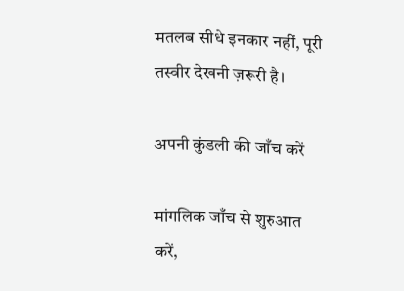मतलब सीधे इनकार नहीं, पूरी तस्वीर देखनी ज़रूरी है।

अपनी कुंडली की जाँच करें

मांगलिक जाँच से शुरुआत करें,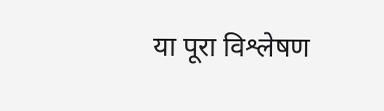या पूरा विश्लेषण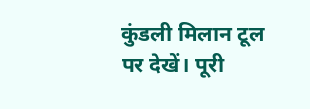कुंडली मिलान टूल पर देखें। पूरी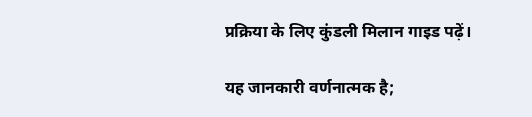प्रक्रिया के लिए कुंडली मिलान गाइड पढ़ें।

यह जानकारी वर्णनात्मक है;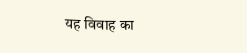यह विवाह का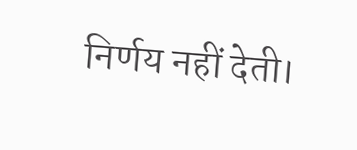निर्णय नहीं देती।